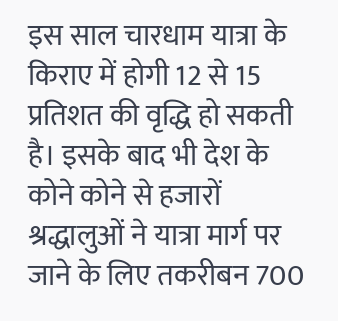इस साल चारधाम यात्रा के किराए में होगी 12 से 15 प्रतिशत की वृद्धि हो सकती है। इसके बाद भी देश के कोने कोने से हजारों श्रद्धालुओं ने यात्रा मार्ग पर जाने के लिए तकरीबन 700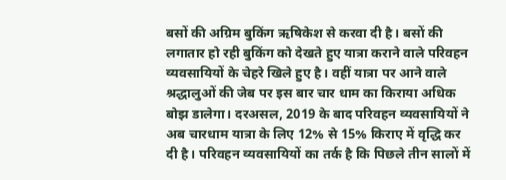बसों की अग्रिम बुकिंग ऋषिकेश से करवा दी है। बसों की लगातार हो रही बुकिंग को देखते हुए यात्रा कराने वाले परिवहन व्यवसायियों के चेहरे खिले हुए है। वहीं यात्रा पर आने वाले श्रद्धालुओं की जेब पर इस बार चार धाम का किराया अधिक बोझ डालेगा। दरअसल, 2019 के बाद परिवहन व्यवसायियों ने अब चारधाम यात्रा के लिए 12% से 15% किराए में वृद्धि कर दी है। परिवहन व्यवसायियों का तर्क है कि पिछले तीन सालों में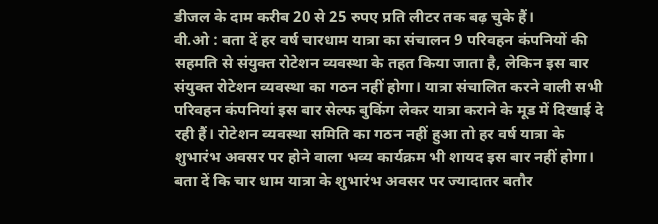डीजल के दाम करीब 20 से 25 रुपए प्रति लीटर तक बढ़ चुके हैं।
वी.ओ : बता दें हर वर्ष चारधाम यात्रा का संचालन 9 परिवहन कंपनियों की सहमति से संयुक्त रोटेशन व्यवस्था के तहत किया जाता है, लेकिन इस बार संयुक्त रोटेशन व्यवस्था का गठन नहीं होगा। यात्रा संचालित करने वाली सभी परिवहन कंपनियां इस बार सेल्फ बुकिंग लेकर यात्रा कराने के मूड में दिखाई दे रही हैं। रोटेशन व्यवस्था समिति का गठन नहीं हुआ तो हर वर्ष यात्रा के शुभारंभ अवसर पर होने वाला भव्य कार्यक्रम भी शायद इस बार नहीं होगा। बता दें कि चार धाम यात्रा के शुभारंभ अवसर पर ज्यादातर बतौर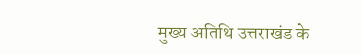मुख्य अतिथि उत्तराखंड के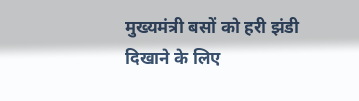मुख्यमंत्री बसों को हरी झंडी दिखाने के लिए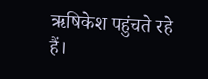ऋषिकेश पहुंचते रहे हैं।